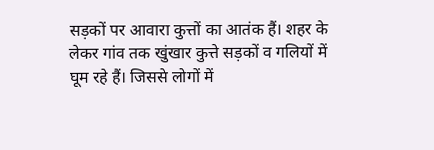सड़कों पर आवारा कुत्तों का आतंक हैं। शहर के लेकर गांव तक खुंखार कुत्ते सड़कों व गलियों में घूम रहे हैं। जिससे लोगों में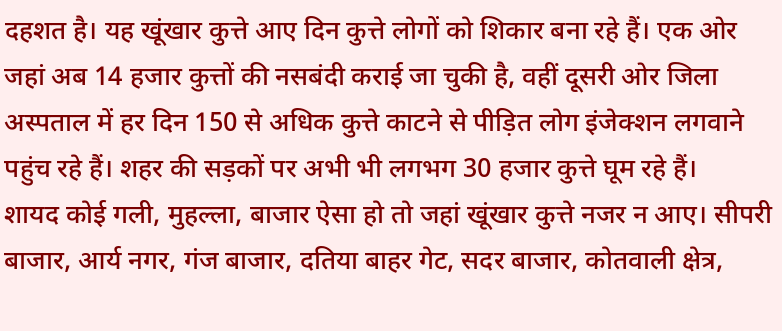दहशत है। यह खूंखार कुत्ते आए दिन कुत्ते लोगों को शिकार बना रहे हैं। एक ओर जहां अब 14 हजार कुत्तों की नसबंदी कराई जा चुकी है, वहीं दूसरी ओर जिला अस्पताल में हर दिन 150 से अधिक कुत्ते काटने से पीड़ित लोग इंजेक्शन लगवाने पहुंच रहे हैं। शहर की सड़कों पर अभी भी लगभग 30 हजार कुत्ते घूम रहे हैं।
शायद कोई गली, मुहल्ला, बाजार ऐसा हो तो जहां खूंखार कुत्ते नजर न आए। सीपरी बाजार, आर्य नगर, गंज बाजार, दतिया बाहर गेट, सदर बाजार, कोतवाली क्षेत्र,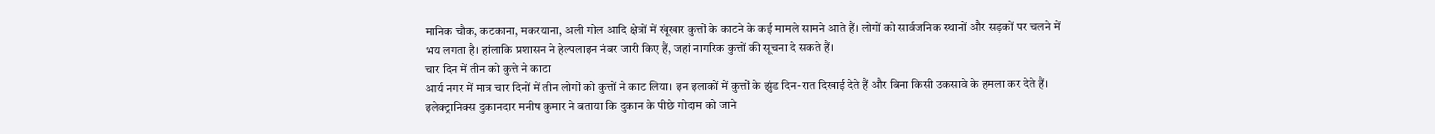मानिक चौक, कटकाना, मकरयाना, अली गोल आदि क्षेत्रों में खूंखार कुत्तों के काटने के कई मामले सामने आते हैं। लोगों को सार्वजनिक स्थानों और सड़कों पर चलने में भय लगता है। हांलाकि प्रशासन ने हेल्पलाइन नंबर जारी किए हैं, जहां नागरिक कुत्तों की सूचना दे सकते हैं।
चार दिन में तीन को कुत्ते ने काटा
आर्य नगर में मात्र चार दिनों में तीन लोगों को कुत्तों ने काट लिया। इन इलाकों में कुत्तों के झुंड दिन-रात दिखाई देते हैं और बिना किसी उकसावे के हमला कर देते हैं। इलेक्ट्रानिक्स दुकानदार मनीष कुमार ने बताया कि दुकान के पीछे गोदाम को जाने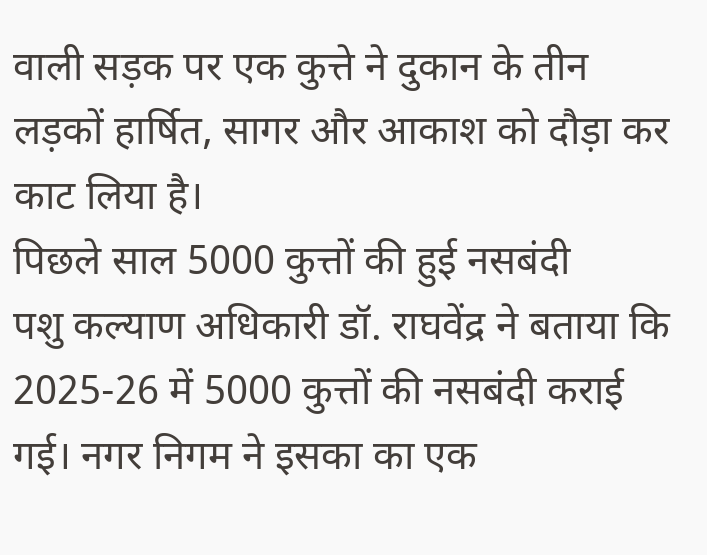वाली सड़क पर एक कुत्ते ने दुकान के तीन लड़कों हार्षित, सागर और आकाश को दौड़ा कर काट लिया है।
पिछले साल 5000 कुत्तों की हुई नसबंदी
पशु कल्याण अधिकारी डॉ. राघवेंद्र ने बताया कि 2025-26 में 5000 कुत्तों की नसबंदी कराई गई। नगर निगम ने इसका का एक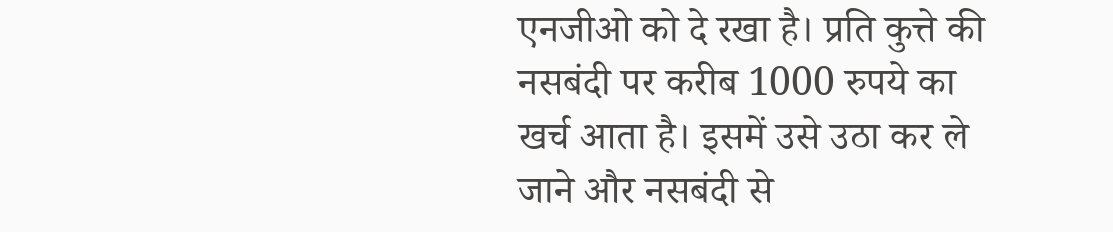एनजीओ को दे रखा है। प्रति कुत्ते की नसबंदी पर करीब 1000 रुपये का खर्च आता है। इसमें उसे उठा कर ले जाने और नसबंदी से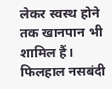लेकर स्वस्थ होने तक खानपान भी शामिल हैं। फिलहाल नसबंदी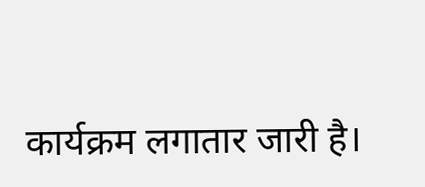कार्यक्रम लगातार जारी है।